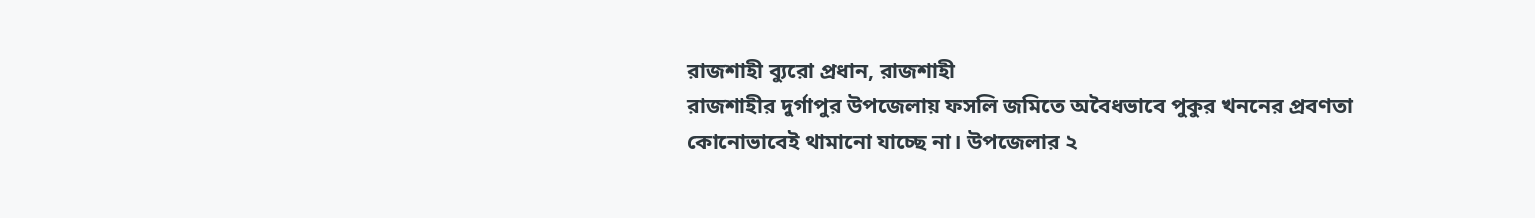রাজশাহী ব্যুরো প্রধান, রাজশাহী
রাজশাহীর দুর্গাপুর উপজেলায় ফসলি জমিতে অবৈধভাবে পুকুর খননের প্রবণতা কোনোভাবেই থামানো যাচ্ছে না। উপজেলার ২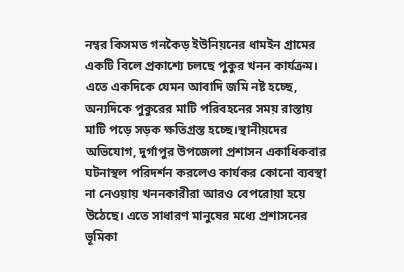নম্বর কিসমত গনকৈড় ইউনিয়নের ধামইন গ্রামের একটি বিলে প্রকাশ্যে চলছে পুকুর খনন কার্যক্রম। এতে একদিকে যেমন আবাদি জমি নষ্ট হচ্ছে, অন্যদিকে পুকুরের মাটি পরিবহনের সময় রাস্তায় মাটি পড়ে সড়ক ক্ষতিগ্রস্ত হচ্ছে।স্থানীয়দের অভিযোগ, দুর্গাপুর উপজেলা প্রশাসন একাধিকবার ঘটনাস্থল পরিদর্শন করলেও কার্যকর কোনো ব্যবস্থা না নেওয়ায় খননকারীরা আরও বেপরোয়া হয়ে উঠেছে। এতে সাধারণ মানুষের মধ্যে প্রশাসনের ভূমিকা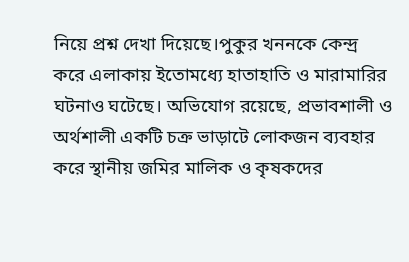নিয়ে প্রশ্ন দেখা দিয়েছে।পুকুর খননকে কেন্দ্র করে এলাকায় ইতোমধ্যে হাতাহাতি ও মারামারির ঘটনাও ঘটেছে। অভিযোগ রয়েছে, প্রভাবশালী ও অর্থশালী একটি চক্র ভাড়াটে লোকজন ব্যবহার করে স্থানীয় জমির মালিক ও কৃষকদের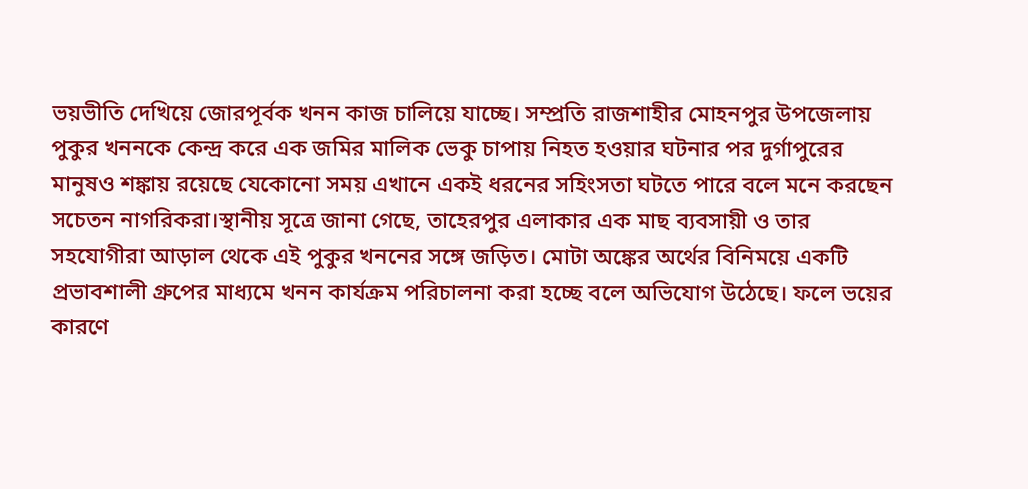ভয়ভীতি দেখিয়ে জোরপূর্বক খনন কাজ চালিয়ে যাচ্ছে। সম্প্রতি রাজশাহীর মোহনপুর উপজেলায় পুকুর খননকে কেন্দ্র করে এক জমির মালিক ভেকু চাপায় নিহত হওয়ার ঘটনার পর দুর্গাপুরের মানুষও শঙ্কায় রয়েছে যেকোনো সময় এখানে একই ধরনের সহিংসতা ঘটতে পারে বলে মনে করছেন সচেতন নাগরিকরা।স্থানীয় সূত্রে জানা গেছে, তাহেরপুর এলাকার এক মাছ ব্যবসায়ী ও তার সহযোগীরা আড়াল থেকে এই পুকুর খননের সঙ্গে জড়িত। মোটা অঙ্কের অর্থের বিনিময়ে একটি প্রভাবশালী গ্রুপের মাধ্যমে খনন কার্যক্রম পরিচালনা করা হচ্ছে বলে অভিযোগ উঠেছে। ফলে ভয়ের কারণে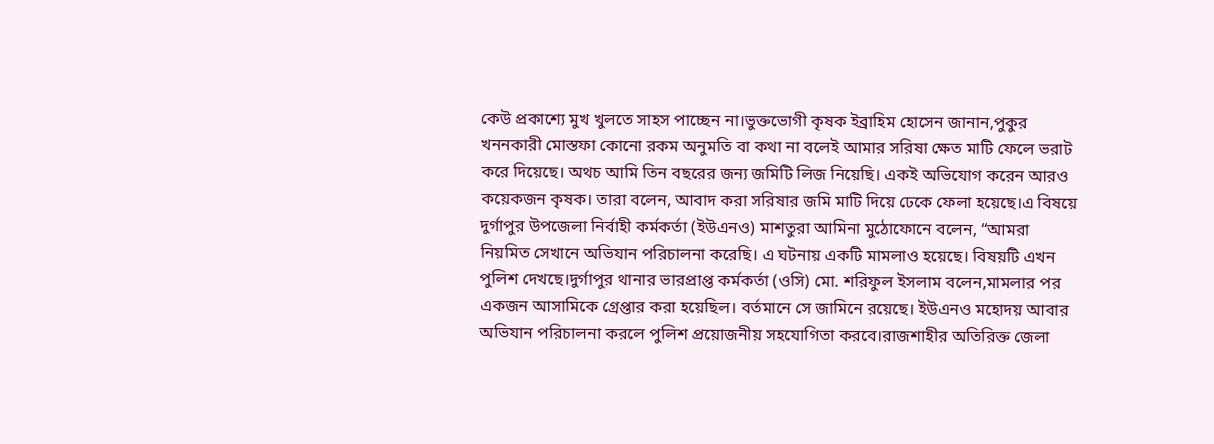কেউ প্রকাশ্যে মুখ খুলতে সাহস পাচ্ছেন না।ভুক্তভোগী কৃষক ইব্রাহিম হোসেন জানান,পুকুর খননকারী মোস্তফা কোনো রকম অনুমতি বা কথা না বলেই আমার সরিষা ক্ষেত মাটি ফেলে ভরাট করে দিয়েছে। অথচ আমি তিন বছরের জন্য জমিটি লিজ নিয়েছি। একই অভিযোগ করেন আরও কয়েকজন কৃষক। তারা বলেন, আবাদ করা সরিষার জমি মাটি দিয়ে ঢেকে ফেলা হয়েছে।এ বিষয়ে দুর্গাপুর উপজেলা নির্বাহী কর্মকর্তা (ইউএনও) মাশতুরা আমিনা মুঠোফোনে বলেন, “আমরা নিয়মিত সেখানে অভিযান পরিচালনা করেছি। এ ঘটনায় একটি মামলাও হয়েছে। বিষয়টি এখন পুলিশ দেখছে।দুর্গাপুর থানার ভারপ্রাপ্ত কর্মকর্তা (ওসি) মো. শরিফুল ইসলাম বলেন,মামলার পর একজন আসামিকে গ্রেপ্তার করা হয়েছিল। বর্তমানে সে জামিনে রয়েছে। ইউএনও মহোদয় আবার অভিযান পরিচালনা করলে পুলিশ প্রয়োজনীয় সহযোগিতা করবে।রাজশাহীর অতিরিক্ত জেলা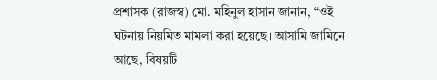প্রশাসক (রাজস্ব) মো. মহিনুল হাসান জানান, “ওই ঘটনায় নিয়মিত মামলা করা হয়েছে। আসামি জামিনে আছে, বিষয়টি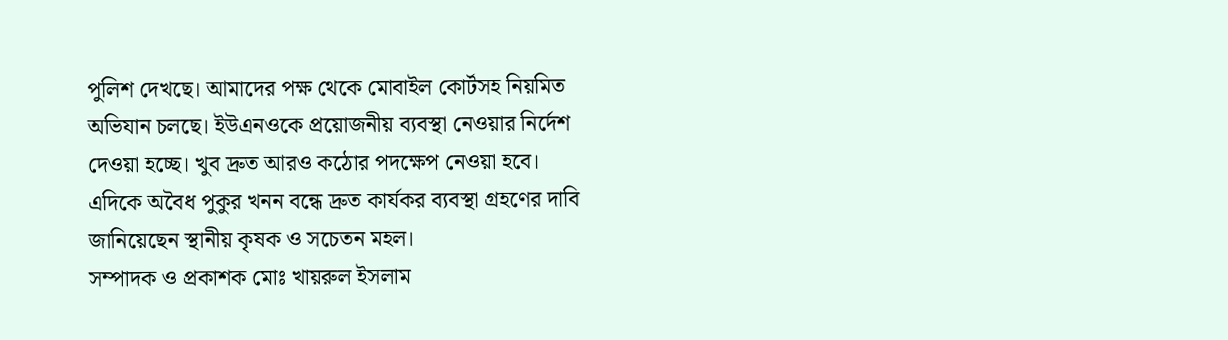পুলিশ দেখছে। আমাদের পক্ষ থেকে মোবাইল কোর্টসহ নিয়মিত অভিযান চলছে। ইউএনওকে প্রয়োজনীয় ব্যবস্থা নেওয়ার নির্দেশ দেওয়া হচ্ছে। খুব দ্রুত আরও কঠোর পদক্ষেপ নেওয়া হবে।
এদিকে অবৈধ পুকুর খনন বন্ধে দ্রুত কার্যকর ব্যবস্থা গ্রহণের দাবি জানিয়েছেন স্থানীয় কৃষক ও সচেতন মহল।
সম্পাদক ও প্রকাশক মোঃ খায়রুল ইসলাম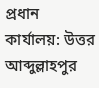প্রধান কার্যালয়: উত্তর আব্দুল্লাহপুর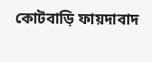কোটবাড়ি ফায়দাবাদ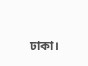ঢাকা।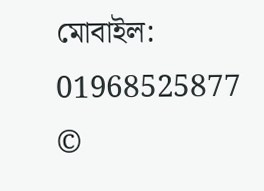মোবাইল: 01968525877
©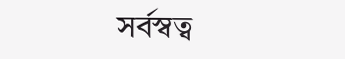সর্বস্বত্ব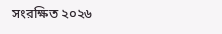সংরক্ষিত ২০২৬